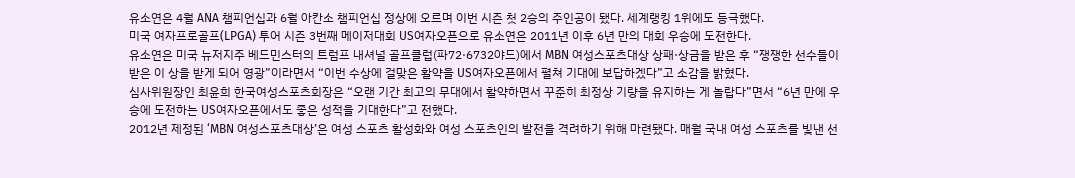유소연은 4월 ANA 챔피언십과 6월 아칸소 챔피언십 정상에 오르며 이번 시즌 첫 2승의 주인공이 됐다. 세계랭킹 1위에도 등극했다.
미국 여자프로골프(LPGA) 투어 시즌 3번째 메이저대회 US여자오픈으로 유소연은 2011년 이후 6년 만의 대회 우승에 도전한다.
유소연은 미국 뉴저지주 베드민스터의 트럼프 내셔널 골프클럽(파72·6732야드)에서 MBN 여성스포츠대상 상패·상금을 받은 후 “쟁쟁한 선수들이 받은 이 상을 받게 되어 영광”이라면서 “이번 수상에 걸맞은 활약을 US여자오픈에서 펼쳐 기대에 보답하겠다”고 소감을 밝혔다.
심사위원장인 최윤희 한국여성스포츠회장은 “오랜 기간 최고의 무대에서 활약하면서 꾸준히 최정상 기량을 유지하는 게 놀랍다”면서 “6년 만에 우승에 도전하는 US여자오픈에서도 좋은 성적을 기대한다”고 전했다.
2012년 제정된 ‘MBN 여성스포츠대상’은 여성 스포츠 활성화와 여성 스포츠인의 발전을 격려하기 위해 마련됐다. 매월 국내 여성 스포츠를 빛낸 선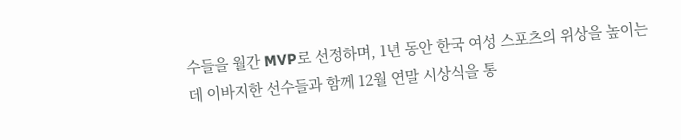수들을 월간 MVP로 선정하며, 1년 동안 한국 여성 스포츠의 위상을 높이는 데 이바지한 선수들과 함께 12월 연말 시상식을 통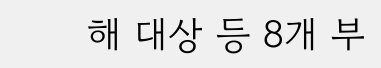해 대상 등 8개 부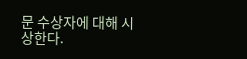문 수상자에 대해 시상한다.